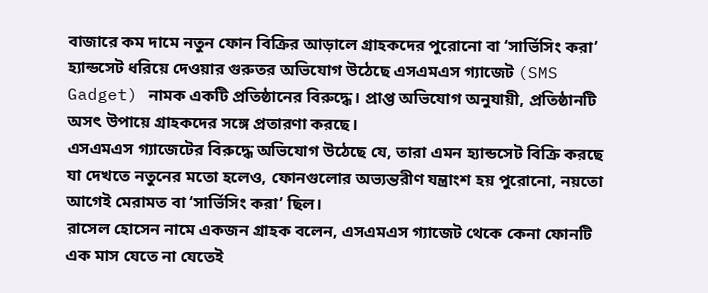বাজারে কম দামে নতুন ফোন বিক্রির আড়ালে গ্রাহকদের পুরোনো বা ‘সার্ভিসিং করা’ হ্যান্ডসেট ধরিয়ে দেওয়ার গুরুতর অভিযোগ উঠেছে এসএমএস গ্যাজেট (SMS Gadget) নামক একটি প্রতিষ্ঠানের বিরুদ্ধে। প্রাপ্ত অভিযোগ অনুযায়ী, প্রতিষ্ঠানটি অসৎ উপায়ে গ্রাহকদের সঙ্গে প্রতারণা করছে।
এসএমএস গ্যাজেটের বিরুদ্ধে অভিযোগ উঠেছে যে, তারা এমন হ্যান্ডসেট বিক্রি করছে যা দেখতে নতুনের মতো হলেও, ফোনগুলোর অভ্যন্তরীণ যন্ত্রাংশ হয় পুরোনো, নয়তো আগেই মেরামত বা ‘সার্ভিসিং করা’ ছিল।
রাসেল হোসেন নামে একজন গ্রাহক বলেন, এসএমএস গ্যাজেট থেকে কেনা ফোনটি এক মাস যেতে না যেতেই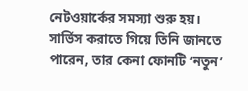নেটওয়ার্কের সমস্যা শুরু হয়। সার্ভিস করাতে গিয়ে তিনি জানতে পারেন, তার কেনা ফোনটি ‘নতুন’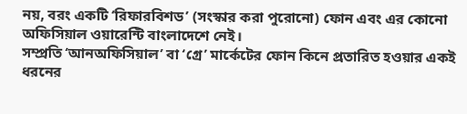নয়, বরং একটি ‘রিফারবিশড’ (সংস্কার করা পুরোনো) ফোন এবং এর কোনো অফিসিয়াল ওয়ারেন্টি বাংলাদেশে নেই।
সম্প্রতি ‘আনঅফিসিয়াল’ বা ‘গ্রে’ মার্কেটের ফোন কিনে প্রতারিত হওয়ার একই ধরনের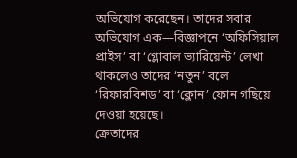অভিযোগ করেছেন। তাদের সবার অভিযোগ এক—বিজ্ঞাপনে ‘অফিসিয়াল প্রাইস’ বা ‘গ্লোবাল ভ্যারিয়েন্ট’ লেখা থাকলেও তাদের ‘নতুন’ বলে ‘রিফারবিশড’ বা ‘ক্লোন’ ফোন গছিয়ে দেওয়া হয়েছে।
ক্রেতাদের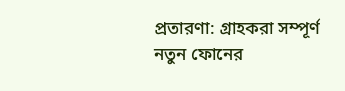প্রতারণা: গ্রাহকরা সম্পূর্ণ নতুন ফোনের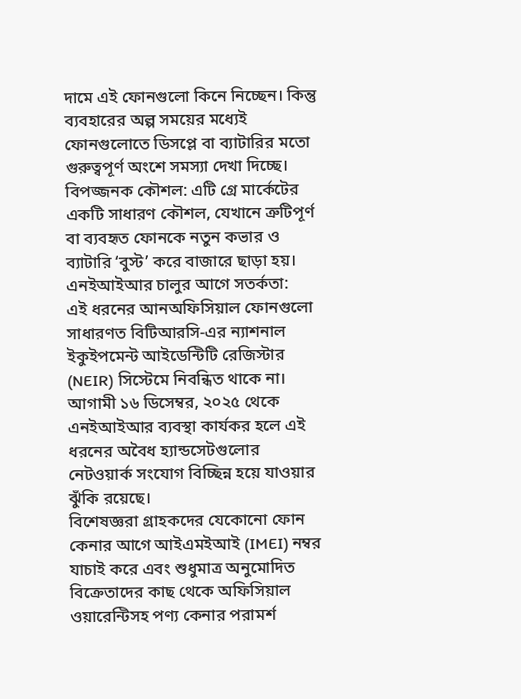দামে এই ফোনগুলো কিনে নিচ্ছেন। কিন্তু ব্যবহারের অল্প সময়ের মধ্যেই ফোনগুলোতে ডিসপ্লে বা ব্যাটারির মতো গুরুত্বপূর্ণ অংশে সমস্যা দেখা দিচ্ছে।
বিপজ্জনক কৌশল: এটি গ্রে মার্কেটের একটি সাধারণ কৌশল, যেখানে ত্রুটিপূর্ণ বা ব্যবহৃত ফোনকে নতুন কভার ও ব্যাটারি ‘বুস্ট’ করে বাজারে ছাড়া হয়।
এনইআইআর চালুর আগে সতর্কতা:
এই ধরনের আনঅফিসিয়াল ফোনগুলো সাধারণত বিটিআরসি-এর ন্যাশনাল ইকুইপমেন্ট আইডেন্টিটি রেজিস্টার (NEIR) সিস্টেমে নিবন্ধিত থাকে না। আগামী ১৬ ডিসেম্বর, ২০২৫ থেকে এনইআইআর ব্যবস্থা কার্যকর হলে এই ধরনের অবৈধ হ্যান্ডসেটগুলোর নেটওয়ার্ক সংযোগ বিচ্ছিন্ন হয়ে যাওয়ার ঝুঁকি রয়েছে।
বিশেষজ্ঞরা গ্রাহকদের যেকোনো ফোন কেনার আগে আইএমইআই (IMEI) নম্বর যাচাই করে এবং শুধুমাত্র অনুমোদিত বিক্রেতাদের কাছ থেকে অফিসিয়াল ওয়ারেন্টিসহ পণ্য কেনার পরামর্শ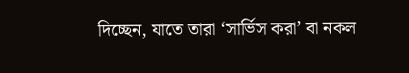দিচ্ছেন, যাতে তারা ‘সার্ভিস করা’ বা নকল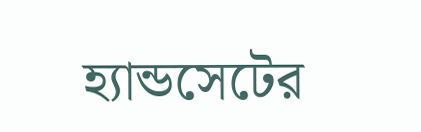হ্যান্ডসেটের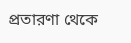প্রতারণা থেকে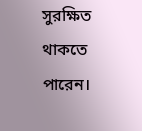সুরক্ষিত থাকতে পারেন।